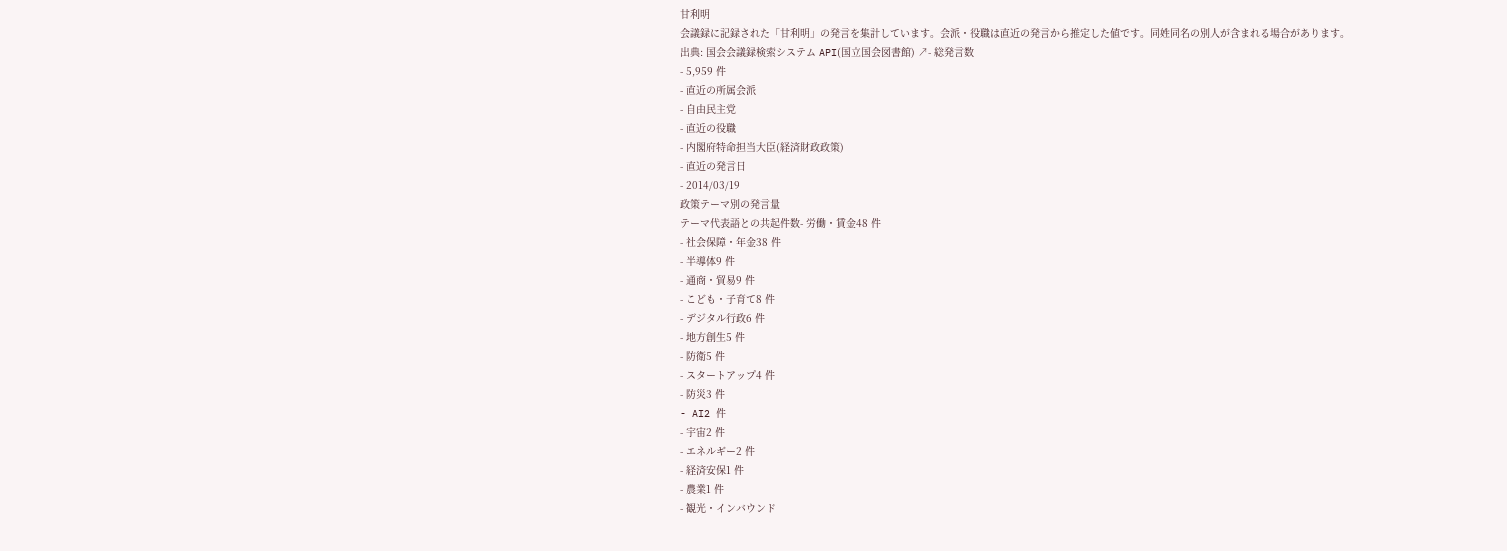甘利明
会議録に記録された「甘利明」の発言を集計しています。会派・役職は直近の発言から推定した値です。同姓同名の別人が含まれる場合があります。
出典: 国会会議録検索システム API(国立国会図書館) ↗- 総発言数
- 5,959 件
- 直近の所属会派
- 自由民主党
- 直近の役職
- 内閣府特命担当大臣(経済財政政策)
- 直近の発言日
- 2014/03/19
政策テーマ別の発言量
テーマ代表語との共起件数- 労働・賃金48 件
- 社会保障・年金38 件
- 半導体9 件
- 通商・貿易9 件
- こども・子育て8 件
- デジタル行政6 件
- 地方創生5 件
- 防衛5 件
- スタートアップ4 件
- 防災3 件
- AI2 件
- 宇宙2 件
- エネルギー2 件
- 経済安保1 件
- 農業1 件
- 観光・インバウンド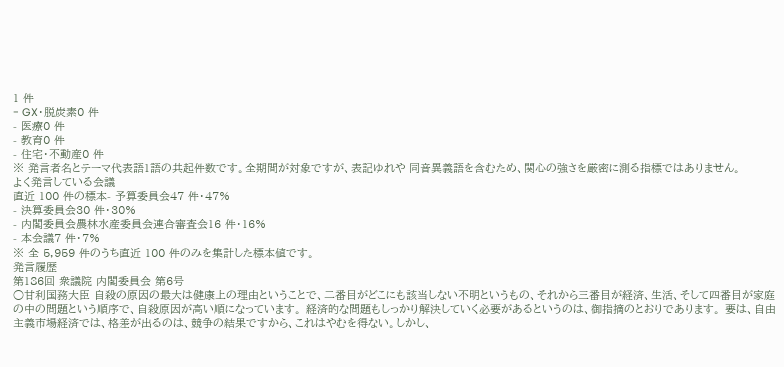1 件
- GX・脱炭素0 件
- 医療0 件
- 教育0 件
- 住宅・不動産0 件
※ 発言者名とテーマ代表語1語の共起件数です。全期間が対象ですが、表記ゆれや 同音異義語を含むため、関心の強さを厳密に測る指標ではありません。
よく発言している会議
直近 100 件の標本- 予算委員会47 件・47%
- 決算委員会30 件・30%
- 内閣委員会農林水産委員会連合審査会16 件・16%
- 本会議7 件・7%
※ 全 5,959 件のうち直近 100 件のみを集計した標本値です。
発言履歴
第186回 衆議院 内閣委員会 第6号
○甘利国務大臣 自殺の原因の最大は健康上の理由ということで、二番目がどこにも該当しない不明というもの、それから三番目が経済、生活、そして四番目が家庭の中の問題という順序で、自殺原因が高い順になっています。 経済的な問題もしっかり解決していく必要があるというのは、御指摘のとおりであります。 要は、自由主義市場経済では、格差が出るのは、競争の結果ですから、これはやむを得ない。しかし、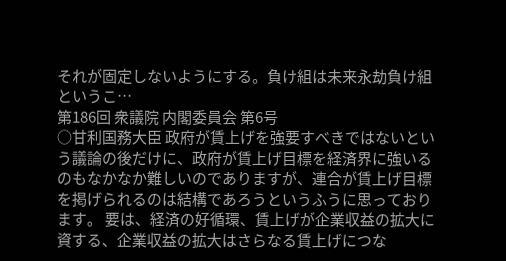それが固定しないようにする。負け組は未来永劫負け組というこ…
第186回 衆議院 内閣委員会 第6号
○甘利国務大臣 政府が賃上げを強要すべきではないという議論の後だけに、政府が賃上げ目標を経済界に強いるのもなかなか難しいのでありますが、連合が賃上げ目標を掲げられるのは結構であろうというふうに思っております。 要は、経済の好循環、賃上げが企業収益の拡大に資する、企業収益の拡大はさらなる賃上げにつな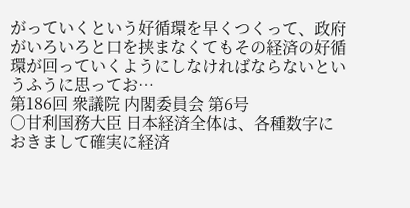がっていくという好循環を早くつくって、政府がいろいろと口を挟まなくてもその経済の好循環が回っていくようにしなければならないというふうに思ってお…
第186回 衆議院 内閣委員会 第6号
○甘利国務大臣 日本経済全体は、各種数字におきまして確実に経済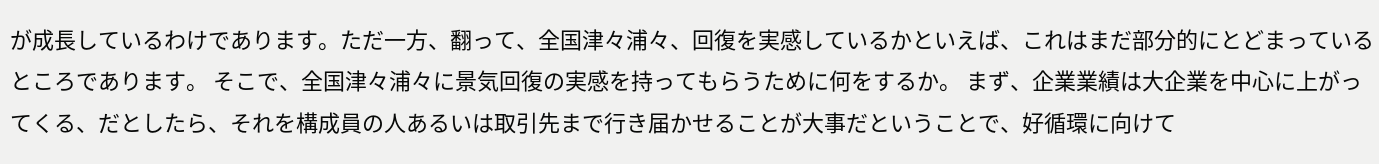が成長しているわけであります。ただ一方、翻って、全国津々浦々、回復を実感しているかといえば、これはまだ部分的にとどまっているところであります。 そこで、全国津々浦々に景気回復の実感を持ってもらうために何をするか。 まず、企業業績は大企業を中心に上がってくる、だとしたら、それを構成員の人あるいは取引先まで行き届かせることが大事だということで、好循環に向けて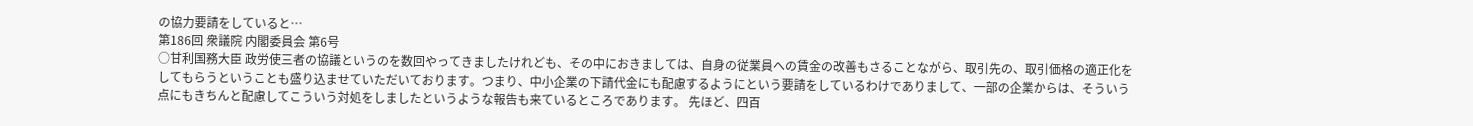の協力要請をしていると…
第186回 衆議院 内閣委員会 第6号
○甘利国務大臣 政労使三者の協議というのを数回やってきましたけれども、その中におきましては、自身の従業員への賃金の改善もさることながら、取引先の、取引価格の適正化をしてもらうということも盛り込ませていただいております。つまり、中小企業の下請代金にも配慮するようにという要請をしているわけでありまして、一部の企業からは、そういう点にもきちんと配慮してこういう対処をしましたというような報告も来ているところであります。 先ほど、四百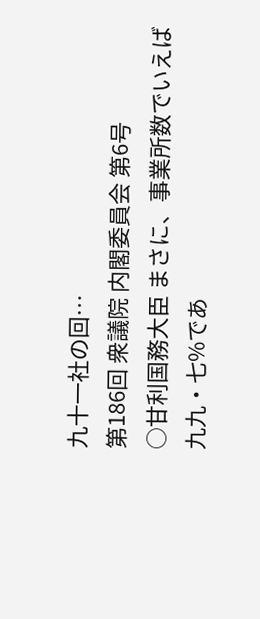九十一社の回…
第186回 衆議院 内閣委員会 第6号
○甘利国務大臣 まさに、事業所数でいえば九九・七%であ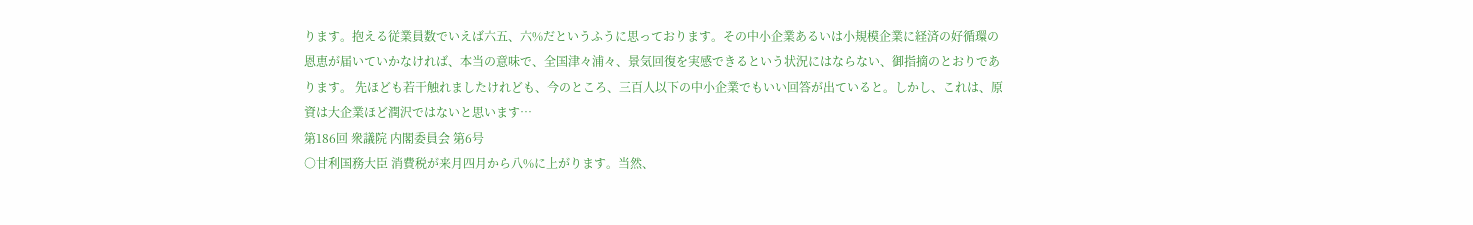ります。抱える従業員数でいえば六五、六%だというふうに思っております。その中小企業あるいは小規模企業に経済の好循環の恩恵が届いていかなければ、本当の意味で、全国津々浦々、景気回復を実感できるという状況にはならない、御指摘のとおりであります。 先ほども若干触れましたけれども、今のところ、三百人以下の中小企業でもいい回答が出ていると。しかし、これは、原資は大企業ほど潤沢ではないと思います…
第186回 衆議院 内閣委員会 第6号
○甘利国務大臣 消費税が来月四月から八%に上がります。当然、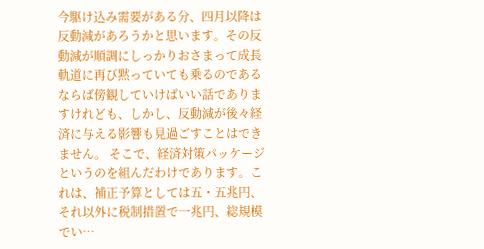今駆け込み需要がある分、四月以降は反動減があろうかと思います。その反動減が順調にしっかりおさまって成長軌道に再び黙っていても乗るのであるならば傍観していけばいい話でありますけれども、しかし、反動減が後々経済に与える影響も見過ごすことはできません。 そこで、経済対策パッケージというのを組んだわけであります。これは、補正予算としては五・五兆円、それ以外に税制措置で一兆円、総規模でい…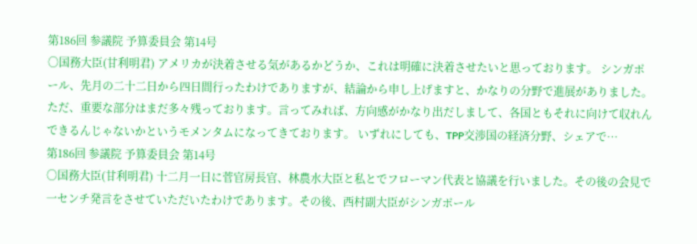第186回 参議院 予算委員会 第14号
○国務大臣(甘利明君) アメリカが決着させる気があるかどうか、これは明確に決着させたいと思っております。 シンガポール、先月の二十二日から四日間行ったわけでありますが、結論から申し上げますと、かなりの分野で進展がありました。ただ、重要な部分はまだ多々残っております。言ってみれば、方向感がかなり出だしまして、各国ともそれに向けて収れんできるんじゃないかというモメンタムになってきております。 いずれにしても、TPP交渉国の経済分野、シェアで…
第186回 参議院 予算委員会 第14号
○国務大臣(甘利明君) 十二月一日に菅官房長官、林農水大臣と私とでフローマン代表と協議を行いました。その後の会見で一センチ発言をさせていただいたわけであります。その後、西村副大臣がシンガポール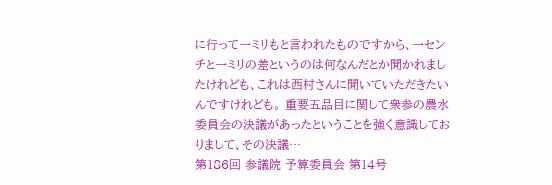に行って一ミリもと言われたものですから、一センチと一ミリの差というのは何なんだとか聞かれましたけれども、これは西村さんに聞いていただきたいんですけれども。 重要五品目に関して衆参の農水委員会の決議があったということを強く意識しておりまして、その決議…
第186回 参議院 予算委員会 第14号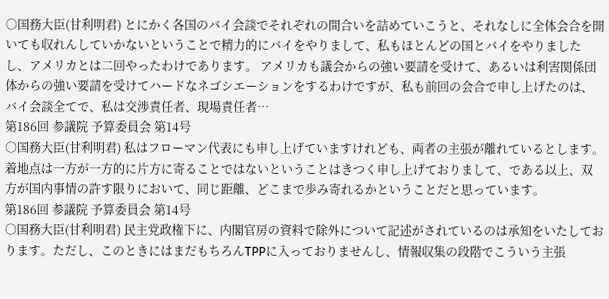○国務大臣(甘利明君) とにかく各国のバイ会談でそれぞれの間合いを詰めていこうと、それなしに全体会合を開いても収れんしていかないということで精力的にバイをやりまして、私もほとんどの国とバイをやりましたし、アメリカとは二回やったわけであります。 アメリカも議会からの強い要請を受けて、あるいは利害関係団体からの強い要請を受けてハードなネゴシエーションをするわけですが、私も前回の会合で申し上げたのは、バイ会談全てで、私は交渉責任者、現場責任者…
第186回 参議院 予算委員会 第14号
○国務大臣(甘利明君) 私はフローマン代表にも申し上げていますけれども、両者の主張が離れているとします。着地点は一方が一方的に片方に寄ることではないということはきつく申し上げておりまして、である以上、双方が国内事情の許す限りにおいて、同じ距離、どこまで歩み寄れるかということだと思っています。
第186回 参議院 予算委員会 第14号
○国務大臣(甘利明君) 民主党政権下に、内閣官房の資料で除外について記述がされているのは承知をいたしております。ただし、このときにはまだもちろんTPPに入っておりませんし、情報収集の段階でこういう主張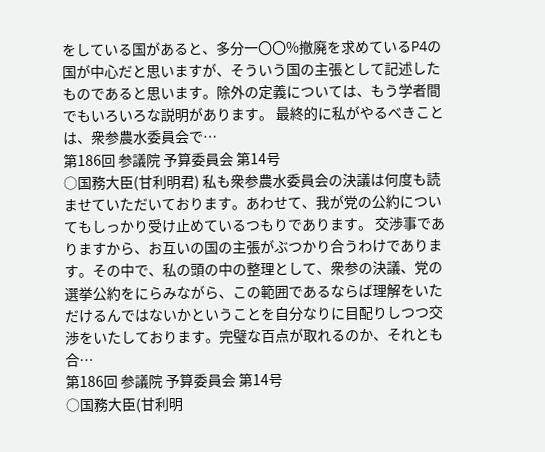をしている国があると、多分一〇〇%撤廃を求めているP4の国が中心だと思いますが、そういう国の主張として記述したものであると思います。除外の定義については、もう学者間でもいろいろな説明があります。 最終的に私がやるべきことは、衆参農水委員会で…
第186回 参議院 予算委員会 第14号
○国務大臣(甘利明君) 私も衆参農水委員会の決議は何度も読ませていただいております。あわせて、我が党の公約についてもしっかり受け止めているつもりであります。 交渉事でありますから、お互いの国の主張がぶつかり合うわけであります。その中で、私の頭の中の整理として、衆参の決議、党の選挙公約をにらみながら、この範囲であるならば理解をいただけるんではないかということを自分なりに目配りしつつ交渉をいたしております。完璧な百点が取れるのか、それとも合…
第186回 参議院 予算委員会 第14号
○国務大臣(甘利明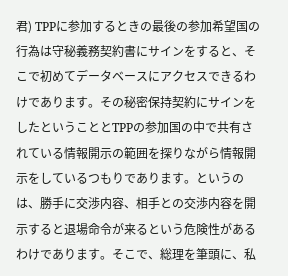君) TPPに参加するときの最後の参加希望国の行為は守秘義務契約書にサインをすると、そこで初めてデータベースにアクセスできるわけであります。その秘密保持契約にサインをしたということとTPPの参加国の中で共有されている情報開示の範囲を探りながら情報開示をしているつもりであります。というのは、勝手に交渉内容、相手との交渉内容を開示すると退場命令が来るという危険性があるわけであります。そこで、総理を筆頭に、私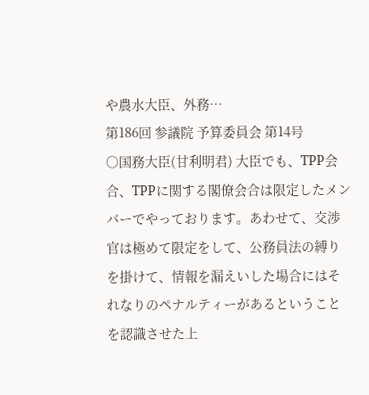や農水大臣、外務…
第186回 参議院 予算委員会 第14号
○国務大臣(甘利明君) 大臣でも、TPP会合、TPPに関する閣僚会合は限定したメンバーでやっております。あわせて、交渉官は極めて限定をして、公務員法の縛りを掛けて、情報を漏えいした場合にはそれなりのペナルティーがあるということを認識させた上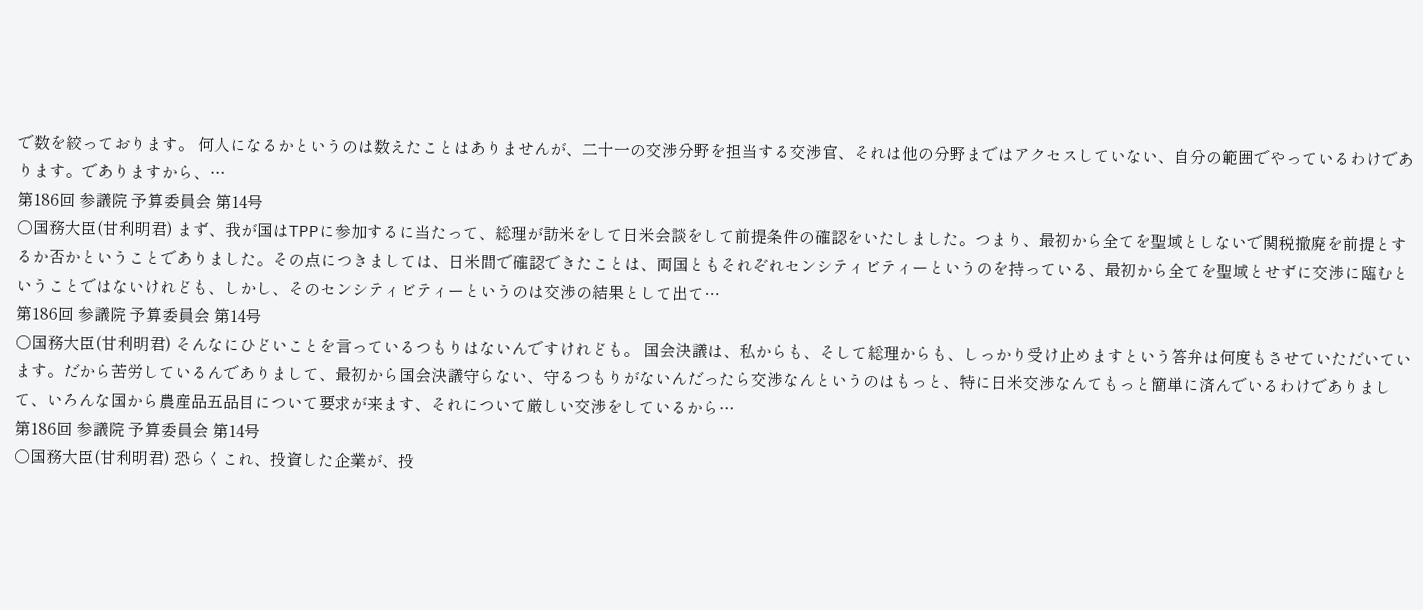で数を絞っております。 何人になるかというのは数えたことはありませんが、二十一の交渉分野を担当する交渉官、それは他の分野まではアクセスしていない、自分の範囲でやっているわけであります。でありますから、…
第186回 参議院 予算委員会 第14号
○国務大臣(甘利明君) まず、我が国はTPPに参加するに当たって、総理が訪米をして日米会談をして前提条件の確認をいたしました。つまり、最初から全てを聖域としないで関税撤廃を前提とするか否かということでありました。その点につきましては、日米間で確認できたことは、両国ともそれぞれセンシティビティーというのを持っている、最初から全てを聖域とせずに交渉に臨むということではないけれども、しかし、そのセンシティビティーというのは交渉の結果として出て…
第186回 参議院 予算委員会 第14号
○国務大臣(甘利明君) そんなにひどいことを言っているつもりはないんですけれども。 国会決議は、私からも、そして総理からも、しっかり受け止めますという答弁は何度もさせていただいています。だから苦労しているんでありまして、最初から国会決議守らない、守るつもりがないんだったら交渉なんというのはもっと、特に日米交渉なんてもっと簡単に済んでいるわけでありまして、いろんな国から農産品五品目について要求が来ます、それについて厳しい交渉をしているから…
第186回 参議院 予算委員会 第14号
○国務大臣(甘利明君) 恐らくこれ、投資した企業が、投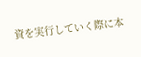資を実行していく際に本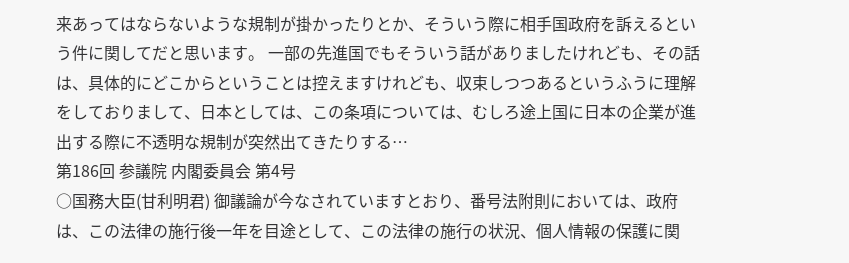来あってはならないような規制が掛かったりとか、そういう際に相手国政府を訴えるという件に関してだと思います。 一部の先進国でもそういう話がありましたけれども、その話は、具体的にどこからということは控えますけれども、収束しつつあるというふうに理解をしておりまして、日本としては、この条項については、むしろ途上国に日本の企業が進出する際に不透明な規制が突然出てきたりする…
第186回 参議院 内閣委員会 第4号
○国務大臣(甘利明君) 御議論が今なされていますとおり、番号法附則においては、政府は、この法律の施行後一年を目途として、この法律の施行の状況、個人情報の保護に関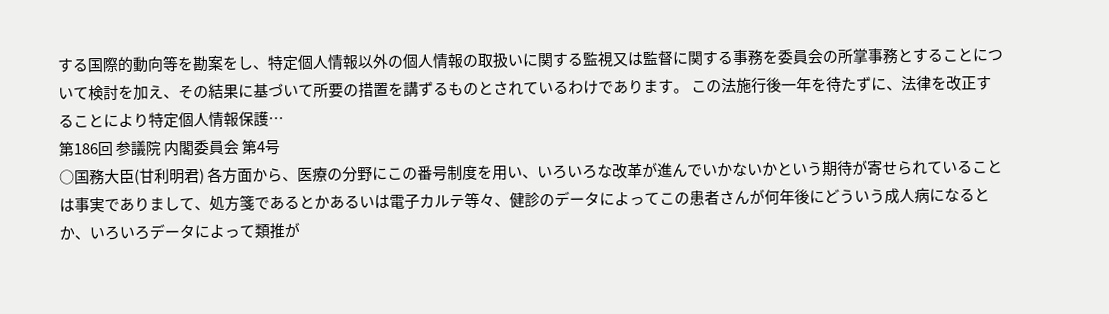する国際的動向等を勘案をし、特定個人情報以外の個人情報の取扱いに関する監視又は監督に関する事務を委員会の所掌事務とすることについて検討を加え、その結果に基づいて所要の措置を講ずるものとされているわけであります。 この法施行後一年を待たずに、法律を改正することにより特定個人情報保護…
第186回 参議院 内閣委員会 第4号
○国務大臣(甘利明君) 各方面から、医療の分野にこの番号制度を用い、いろいろな改革が進んでいかないかという期待が寄せられていることは事実でありまして、処方箋であるとかあるいは電子カルテ等々、健診のデータによってこの患者さんが何年後にどういう成人病になるとか、いろいろデータによって類推が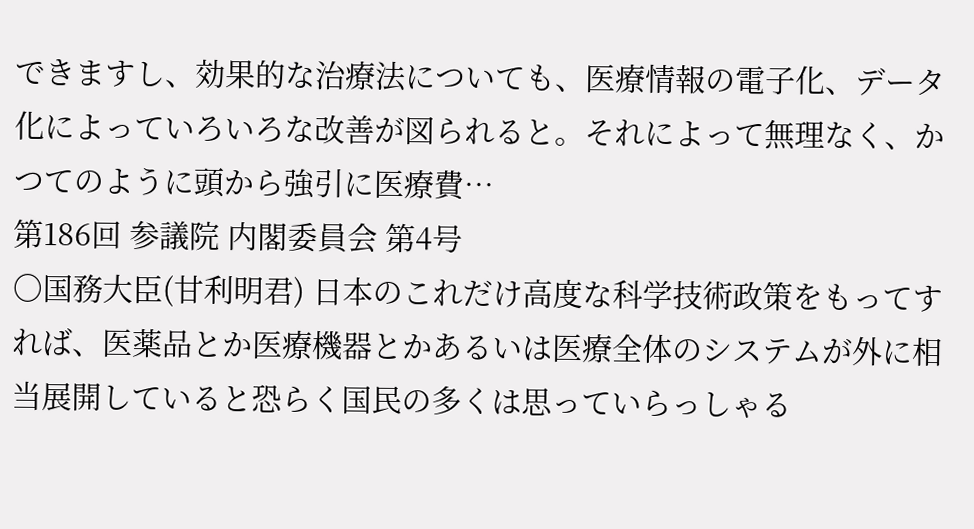できますし、効果的な治療法についても、医療情報の電子化、データ化によっていろいろな改善が図られると。それによって無理なく、かつてのように頭から強引に医療費…
第186回 参議院 内閣委員会 第4号
○国務大臣(甘利明君) 日本のこれだけ高度な科学技術政策をもってすれば、医薬品とか医療機器とかあるいは医療全体のシステムが外に相当展開していると恐らく国民の多くは思っていらっしゃる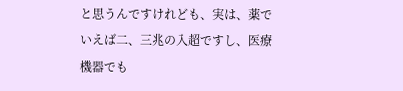と思うんですけれども、実は、薬でいえば二、三兆の入超ですし、医療機器でも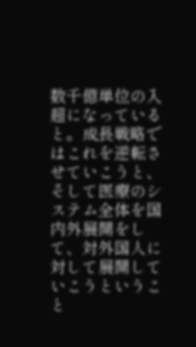数千億単位の入超になっていると。成長戦略ではこれを逆転させていこうと、そして医療のシステム全体を国内外展開をして、対外国人に対して展開していこうということ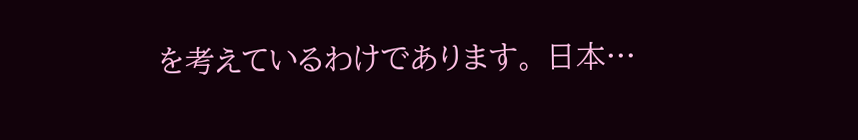を考えているわけであります。 日本…